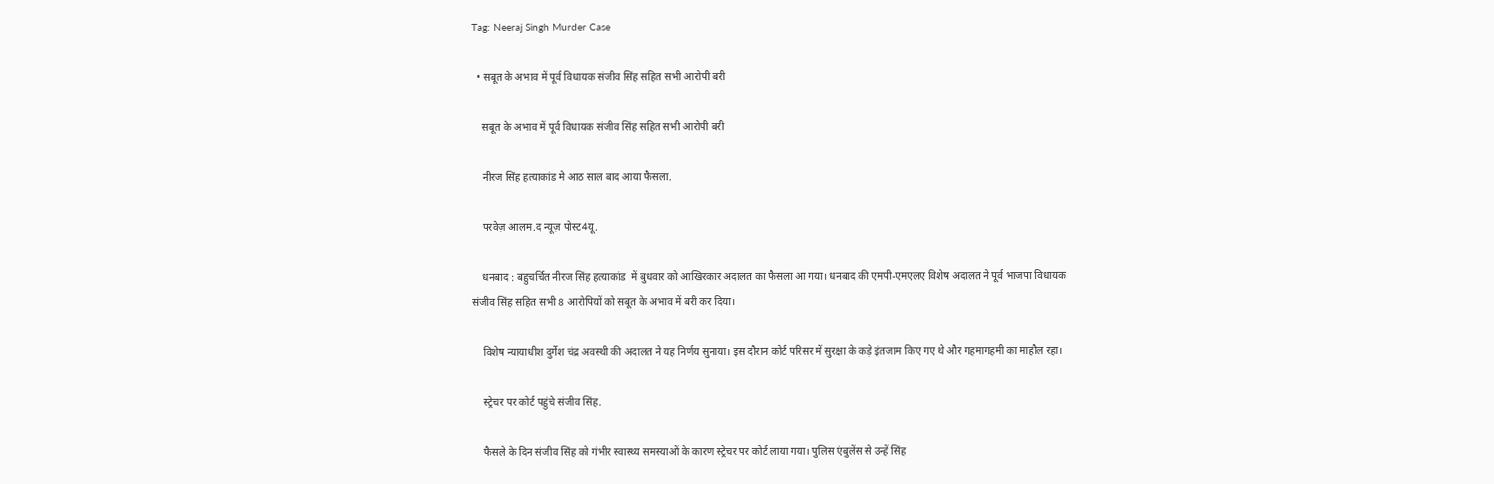Tag: Neeraj Singh Murder Case

  • सबूत के अभाव में पूर्व विधायक संजीव सिंह सहित सभी आरोपी बरी

    सबूत के अभाव में पूर्व विधायक संजीव सिंह सहित सभी आरोपी बरी

    नीरज सिंह हत्याकांड मे आठ साल बाद आया फैसला.

    परवेज़ आलम.द न्यूज़ पोस्ट4यू.

    धनबाद : बहुचर्चित नीरज सिंह हत्याकांड  में बुधवार को आखिरकार अदालत का फैसला आ गया। धनबाद की एमपी-एमएलए विशेष अदालत ने पूर्व भाजपा विधायक संजीव सिंह सहित सभी 8 आरोपियों को सबूत के अभाव में बरी कर दिया।

    विशेष न्यायाधीश दुर्गेश चंद्र अवस्थी की अदालत ने यह निर्णय सुनाया। इस दौरान कोर्ट परिसर में सुरक्षा के कड़े इंतजाम किए गए थे और गहमागहमी का माहौल रहा।

    स्ट्रेचर पर कोर्ट पहुंचे संजीव सिंह.

    फैसले के दिन संजीव सिंह को गंभीर स्वास्थ्य समस्याओं के कारण स्ट्रेचर पर कोर्ट लाया गया। पुलिस एंबुलेंस से उन्हें सिंह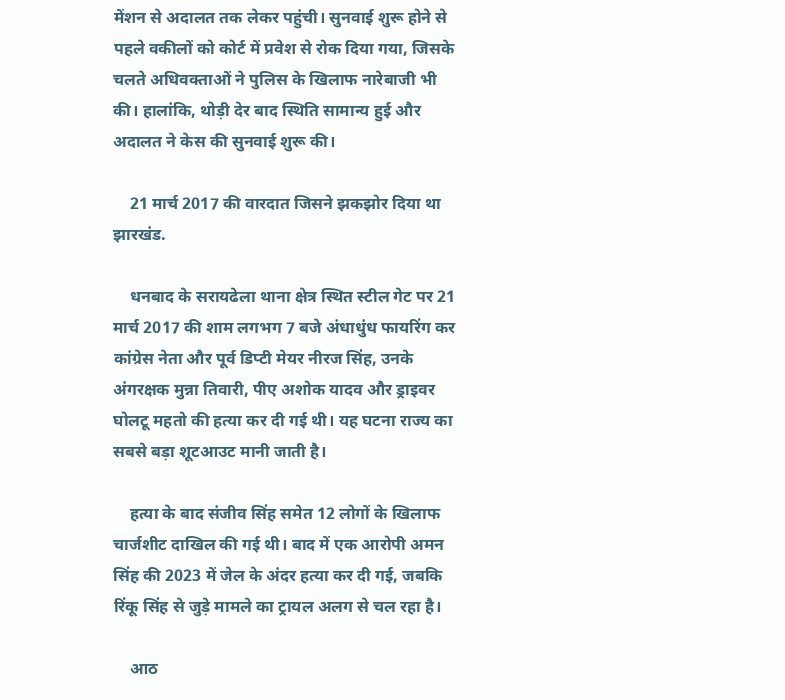मेंशन से अदालत तक लेकर पहुंची। सुनवाई शुरू होने से पहले वकीलों को कोर्ट में प्रवेश से रोक दिया गया, जिसके चलते अधिवक्ताओं ने पुलिस के खिलाफ नारेबाजी भी की। हालांकि, थोड़ी देर बाद स्थिति सामान्य हुई और अदालत ने केस की सुनवाई शुरू की।

    21 मार्च 2017 की वारदात जिसने झकझोर दिया था झारखंड.

    धनबाद के सरायढेला थाना क्षेत्र स्थित स्टील गेट पर 21 मार्च 2017 की शाम लगभग 7 बजे अंधाधुंध फायरिंग कर कांग्रेस नेता और पूर्व डिप्टी मेयर नीरज सिंह, उनके अंगरक्षक मुन्ना तिवारी, पीए अशोक यादव और ड्राइवर घोलटू महतो की हत्या कर दी गई थी। यह घटना राज्य का सबसे बड़ा शूटआउट मानी जाती है।

    हत्या के बाद संजीव सिंह समेत 12 लोगों के खिलाफ चार्जशीट दाखिल की गई थी। बाद में एक आरोपी अमन सिंह की 2023 में जेल के अंदर हत्या कर दी गई, जबकि रिंकू सिंह से जुड़े मामले का ट्रायल अलग से चल रहा है।

    आठ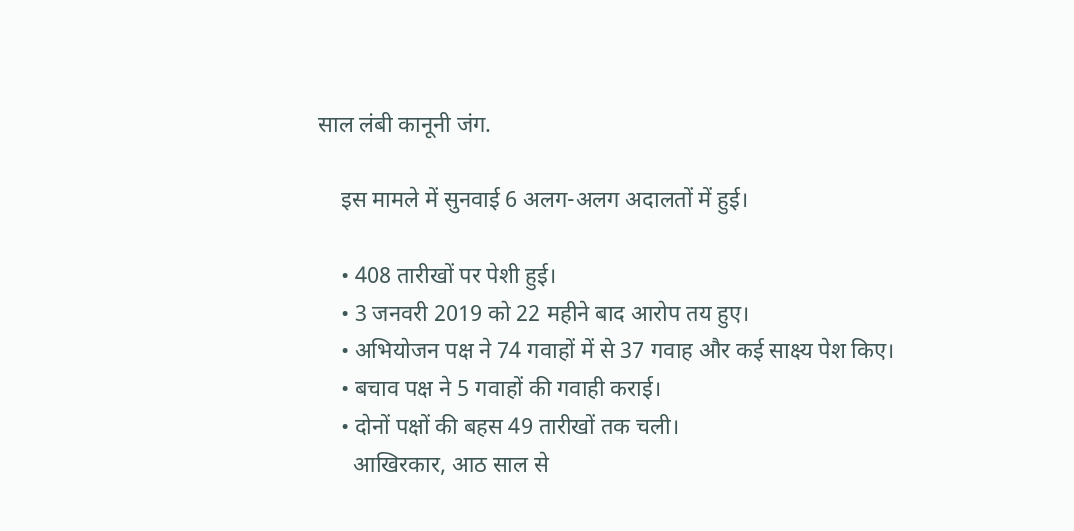साल लंबी कानूनी जंग.

    इस मामले में सुनवाई 6 अलग-अलग अदालतों में हुई।

    • 408 तारीखों पर पेशी हुई।
    • 3 जनवरी 2019 को 22 महीने बाद आरोप तय हुए।
    • अभियोजन पक्ष ने 74 गवाहों में से 37 गवाह और कई साक्ष्य पेश किए।
    • बचाव पक्ष ने 5 गवाहों की गवाही कराई।
    • दोनों पक्षों की बहस 49 तारीखों तक चली।
      आखिरकार, आठ साल से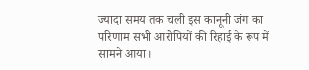ज्यादा समय तक चली इस कानूनी जंग का परिणाम सभी आरोपियों की रिहाई के रूप में सामने आया।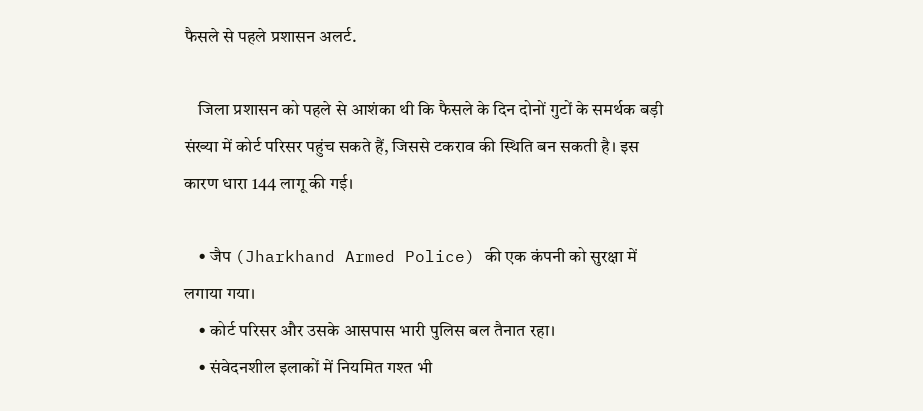फैसले से पहले प्रशासन अलर्ट.

    जिला प्रशासन को पहले से आशंका थी कि फैसले के दिन दोनों गुटों के समर्थक बड़ी संख्या में कोर्ट परिसर पहुंच सकते हैं, जिससे टकराव की स्थिति बन सकती है। इस कारण धारा 144 लागू की गई।

    • जैप (Jharkhand Armed Police) की एक कंपनी को सुरक्षा में लगाया गया।
    • कोर्ट परिसर और उसके आसपास भारी पुलिस बल तैनात रहा।
    • संवेदनशील इलाकों में नियमित गश्त भी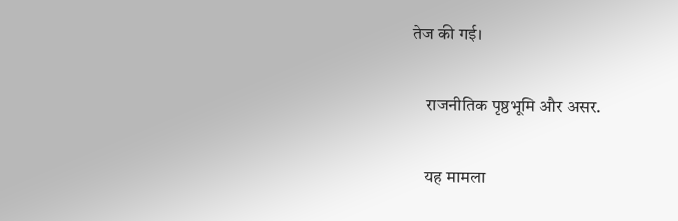तेज की गई।

    राजनीतिक पृष्ठभूमि और असर.

    यह मामला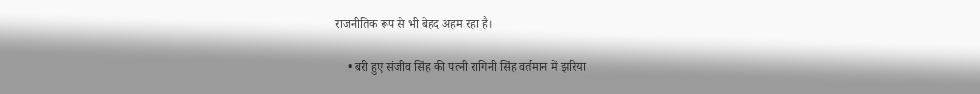राजनीतिक रूप से भी बेहद अहम रहा है।

    • बरी हुए संजीव सिंह की पत्नी रागिनी सिंह वर्तमान में झरिया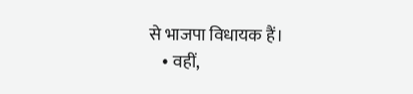से भाजपा विधायक हैं।
    • वहीं,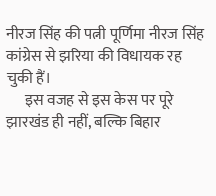नीरज सिंह की पत्नी पूर्णिमा नीरज सिंह कांग्रेस से झरिया की विधायक रह चुकी हैं।
      इस वजह से इस केस पर पूरे झारखंड ही नहीं, बल्कि बिहार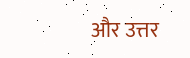और उत्तर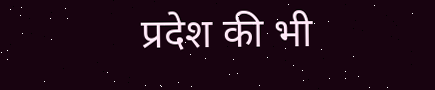प्रदेश की भी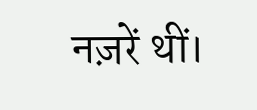नज़रें थीं।